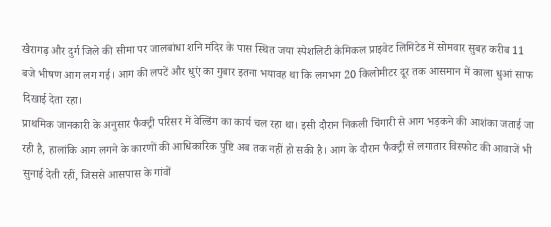खैरागढ़ और दुर्ग जिले की सीमा पर जालबांधा शनि मंदिर के पास स्थित जया स्पेशलिटी केमिकल प्राइवेट लिमिटेड में सोमवार सुबह करीब 11 बजे भीषण आग लग गई। आग की लपटें और धुएं का गुबार इतना भयावह था कि लगभग 20 किलोमीटर दूर तक आसमान में काला धुआं साफ दिखाई देता रहा।
प्राथमिक जानकारी के अनुसार फैक्ट्री परिसर में वेल्डिंग का कार्य चल रहा था। इसी दौरान निकली चिंगारी से आग भड़कने की आशंका जताई जा रही है, हालांकि आग लगने के कारणों की आधिकारिक पुष्टि अब तक नहीं हो सकी है। आग के दौरान फैक्ट्री से लगातार विस्फोट की आवाजें भी सुनाई देती रहीं, जिससे आसपास के गांवों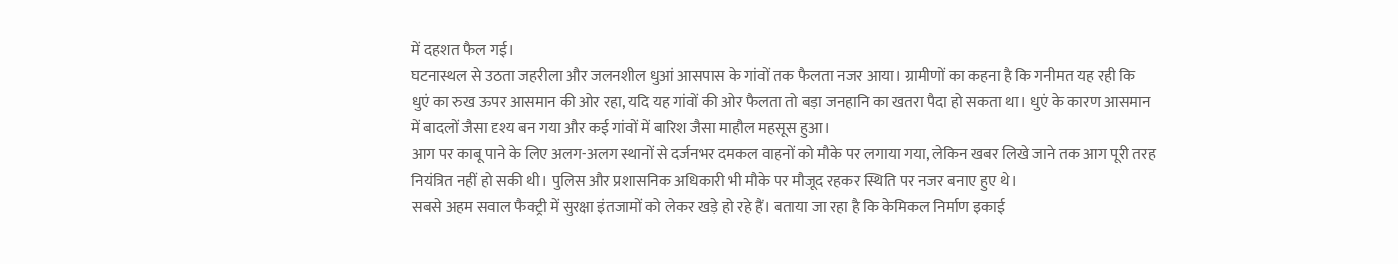में दहशत फैल गई।
घटनास्थल से उठता जहरीला और जलनशील धुआं आसपास के गांवों तक फैलता नजर आया। ग्रामीणों का कहना है कि गनीमत यह रही कि धुएं का रुख ऊपर आसमान की ओर रहा, यदि यह गांवों की ओर फैलता तो बड़ा जनहानि का खतरा पैदा हो सकता था। धुएं के कारण आसमान में बादलों जैसा दृश्य बन गया और कई गांवों में बारिश जैसा माहौल महसूस हुआ।
आग पर काबू पाने के लिए अलग-अलग स्थानों से दर्जनभर दमकल वाहनों को मौके पर लगाया गया, लेकिन खबर लिखे जाने तक आग पूरी तरह नियंत्रित नहीं हो सकी थी। पुलिस और प्रशासनिक अधिकारी भी मौके पर मौजूद रहकर स्थिति पर नजर बनाए हुए थे।
सबसे अहम सवाल फैक्ट्री में सुरक्षा इंतजामों को लेकर खड़े हो रहे हैं। बताया जा रहा है कि केमिकल निर्माण इकाई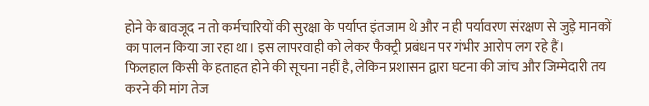होने के बावजूद न तो कर्मचारियों की सुरक्षा के पर्याप्त इंतजाम थे और न ही पर्यावरण संरक्षण से जुड़े मानकों का पालन किया जा रहा था। इस लापरवाही को लेकर फैक्ट्री प्रबंधन पर गंभीर आरोप लग रहे हैं।
फिलहाल किसी के हताहत होने की सूचना नहीं है, लेकिन प्रशासन द्वारा घटना की जांच और जिम्मेदारी तय करने की मांग तेज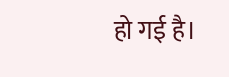हो गई है।